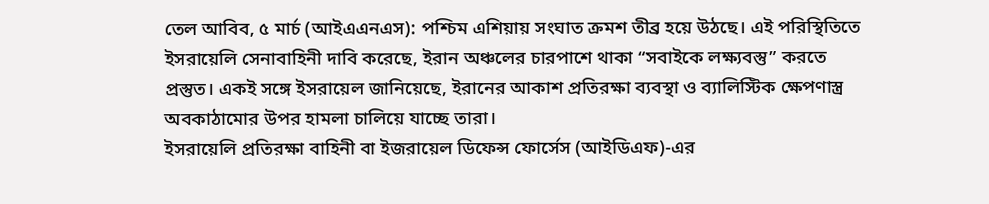তেল আবিব, ৫ মার্চ (আইএএনএস): পশ্চিম এশিয়ায় সংঘাত ক্রমশ তীব্র হয়ে উঠছে। এই পরিস্থিতিতে ইসরায়েলি সেনাবাহিনী দাবি করেছে, ইরান অঞ্চলের চারপাশে থাকা “সবাইকে লক্ষ্যবস্তু” করতে প্রস্তুত। একই সঙ্গে ইসরায়েল জানিয়েছে, ইরানের আকাশ প্রতিরক্ষা ব্যবস্থা ও ব্যালিস্টিক ক্ষেপণাস্ত্র অবকাঠামোর উপর হামলা চালিয়ে যাচ্ছে তারা।
ইসরায়েলি প্রতিরক্ষা বাহিনী বা ইজরায়েল ডিফেন্স ফোর্সেস (আইডিএফ)-এর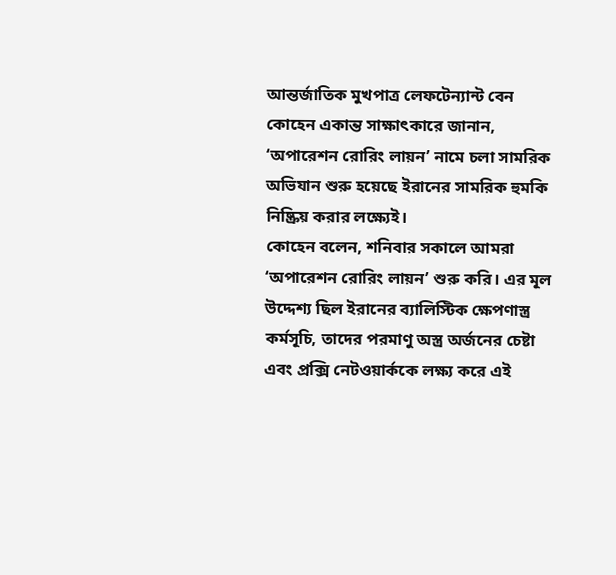আন্তর্জাতিক মুখপাত্র লেফটেন্যান্ট বেন কোহেন একান্ত সাক্ষাৎকারে জানান, ‘অপারেশন রোরিং লায়ন’ নামে চলা সামরিক অভিযান শুরু হয়েছে ইরানের সামরিক হুমকি নিষ্ক্রিয় করার লক্ষ্যেই।
কোহেন বলেন, শনিবার সকালে আমরা ‘অপারেশন রোরিং লায়ন’ শুরু করি। এর মূল উদ্দেশ্য ছিল ইরানের ব্যালিস্টিক ক্ষেপণাস্ত্র কর্মসূচি, তাদের পরমাণু অস্ত্র অর্জনের চেষ্টা এবং প্রক্সি নেটওয়ার্ককে লক্ষ্য করে এই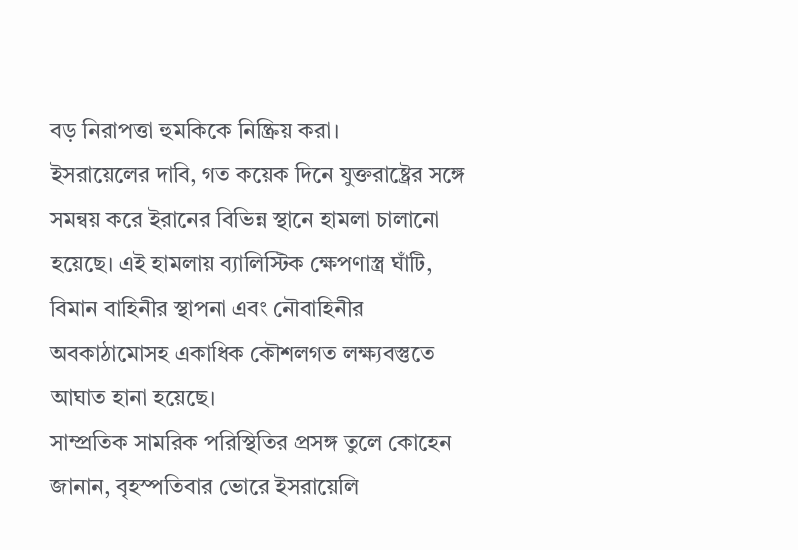বড় নিরাপত্তা হুমকিকে নিষ্ক্রিয় করা।
ইসরায়েলের দাবি, গত কয়েক দিনে যুক্তরাষ্ট্রের সঙ্গে সমন্বয় করে ইরানের বিভিন্ন স্থানে হামলা চালানো হয়েছে। এই হামলায় ব্যালিস্টিক ক্ষেপণাস্ত্র ঘাঁটি, বিমান বাহিনীর স্থাপনা এবং নৌবাহিনীর অবকাঠামোসহ একাধিক কৌশলগত লক্ষ্যবস্তুতে আঘাত হানা হয়েছে।
সাম্প্রতিক সামরিক পরিস্থিতির প্রসঙ্গ তুলে কোহেন জানান, বৃহস্পতিবার ভোরে ইসরায়েলি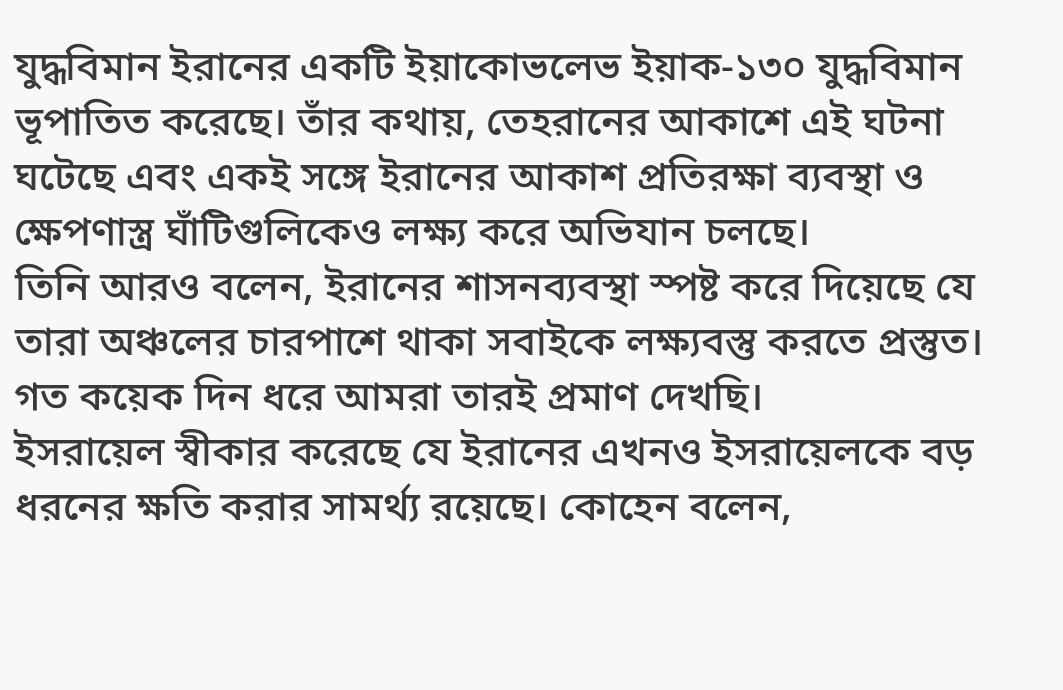যুদ্ধবিমান ইরানের একটি ইয়াকোভলেভ ইয়াক-১৩০ যুদ্ধবিমান ভূপাতিত করেছে। তাঁর কথায়, তেহরানের আকাশে এই ঘটনা ঘটেছে এবং একই সঙ্গে ইরানের আকাশ প্রতিরক্ষা ব্যবস্থা ও ক্ষেপণাস্ত্র ঘাঁটিগুলিকেও লক্ষ্য করে অভিযান চলছে।
তিনি আরও বলেন, ইরানের শাসনব্যবস্থা স্পষ্ট করে দিয়েছে যে তারা অঞ্চলের চারপাশে থাকা সবাইকে লক্ষ্যবস্তু করতে প্রস্তুত। গত কয়েক দিন ধরে আমরা তারই প্রমাণ দেখছি।
ইসরায়েল স্বীকার করেছে যে ইরানের এখনও ইসরায়েলকে বড় ধরনের ক্ষতি করার সামর্থ্য রয়েছে। কোহেন বলেন,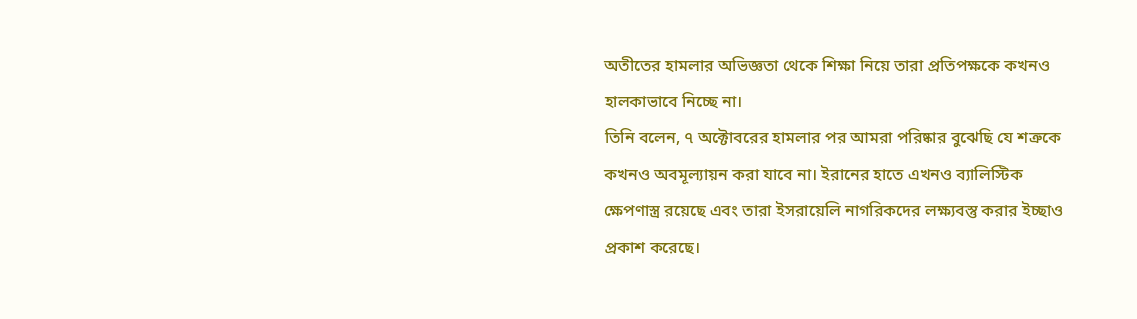অতীতের হামলার অভিজ্ঞতা থেকে শিক্ষা নিয়ে তারা প্রতিপক্ষকে কখনও হালকাভাবে নিচ্ছে না।
তিনি বলেন, ৭ অক্টোবরের হামলার পর আমরা পরিষ্কার বুঝেছি যে শত্রুকে কখনও অবমূল্যায়ন করা যাবে না। ইরানের হাতে এখনও ব্যালিস্টিক ক্ষেপণাস্ত্র রয়েছে এবং তারা ইসরায়েলি নাগরিকদের লক্ষ্যবস্তু করার ইচ্ছাও প্রকাশ করেছে।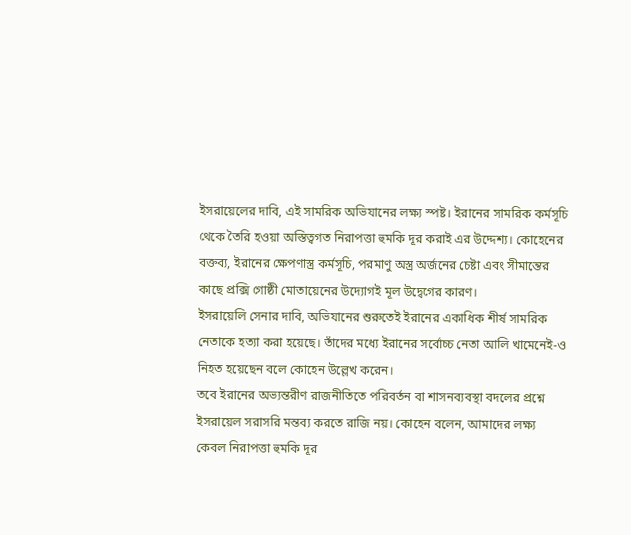ইসরায়েলের দাবি, এই সামরিক অভিযানের লক্ষ্য স্পষ্ট। ইরানের সামরিক কর্মসূচি থেকে তৈরি হওয়া অস্তিত্বগত নিরাপত্তা হুমকি দূর করাই এর উদ্দেশ্য। কোহেনের বক্তব্য, ইরানের ক্ষেপণাস্ত্র কর্মসূচি, পরমাণু অস্ত্র অর্জনের চেষ্টা এবং সীমান্তের কাছে প্রক্সি গোষ্ঠী মোতায়েনের উদ্যোগই মূল উদ্বেগের কারণ।
ইসরায়েলি সেনার দাবি, অভিযানের শুরুতেই ইরানের একাধিক শীর্ষ সামরিক নেতাকে হত্যা করা হয়েছে। তাঁদের মধ্যে ইরানের সর্বোচ্চ নেতা আলি খামেনেই-ও নিহত হয়েছেন বলে কোহেন উল্লেখ করেন।
তবে ইরানের অভ্যন্তরীণ রাজনীতিতে পরিবর্তন বা শাসনব্যবস্থা বদলের প্রশ্নে ইসরায়েল সরাসরি মন্তব্য করতে রাজি নয়। কোহেন বলেন, আমাদের লক্ষ্য কেবল নিরাপত্তা হুমকি দূর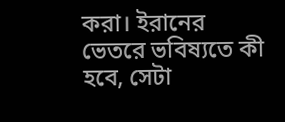করা। ইরানের ভেতরে ভবিষ্যতে কী হবে, সেটা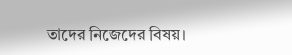তাদের নিজেদের বিষয়।